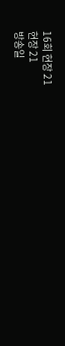16회 현장 21
현장 21
방송일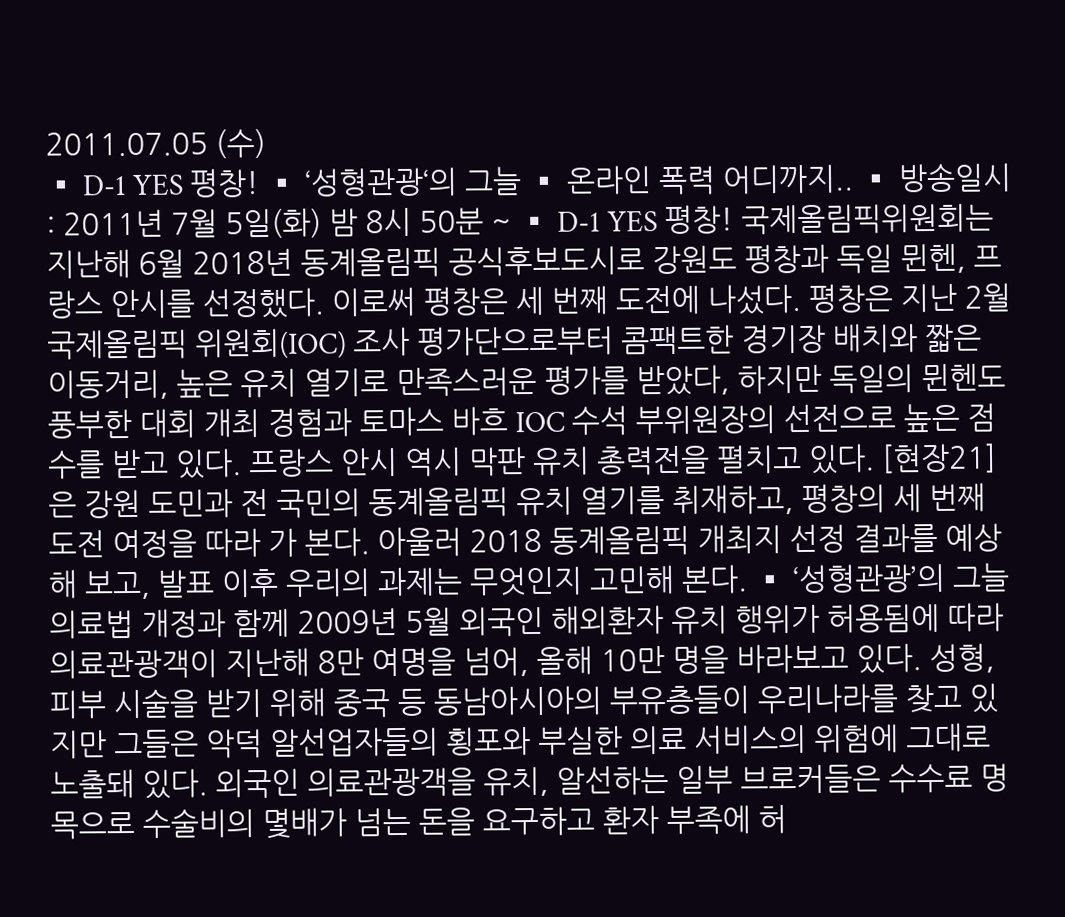2011.07.05 (수)
▪ D-1 YES 평창! ▪ ‘성형관광‘의 그늘 ▪ 온라인 폭력 어디까지.. ▪ 방송일시 : 2011년 7월 5일(화) 밤 8시 50분 ~ ▪ D-1 YES 평창! 국제올림픽위원회는 지난해 6월 2018년 동계올림픽 공식후보도시로 강원도 평창과 독일 뮌헨, 프랑스 안시를 선정했다. 이로써 평창은 세 번째 도전에 나섰다. 평창은 지난 2월 국제올림픽 위원회(IOC) 조사 평가단으로부터 콤팩트한 경기장 배치와 짧은 이동거리, 높은 유치 열기로 만족스러운 평가를 받았다, 하지만 독일의 뮌헨도 풍부한 대회 개최 경험과 토마스 바흐 IOC 수석 부위원장의 선전으로 높은 점수를 받고 있다. 프랑스 안시 역시 막판 유치 총력전을 펼치고 있다. [현장21]은 강원 도민과 전 국민의 동계올림픽 유치 열기를 취재하고, 평창의 세 번째 도전 여정을 따라 가 본다. 아울러 2018 동계올림픽 개최지 선정 결과를 예상해 보고, 발표 이후 우리의 과제는 무엇인지 고민해 본다. ▪ ‘성형관광’의 그늘 의료법 개정과 함께 2009년 5월 외국인 해외환자 유치 행위가 허용됨에 따라 의료관광객이 지난해 8만 여명을 넘어, 올해 10만 명을 바라보고 있다. 성형, 피부 시술을 받기 위해 중국 등 동남아시아의 부유층들이 우리나라를 찾고 있지만 그들은 악덕 알선업자들의 횡포와 부실한 의료 서비스의 위험에 그대로 노출돼 있다. 외국인 의료관광객을 유치, 알선하는 일부 브로커들은 수수료 명목으로 수술비의 몇배가 넘는 돈을 요구하고 환자 부족에 허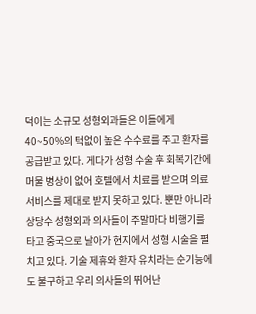덕이는 소규모 성형외과들은 이들에게 40~50%의 턱없이 높은 수수료를 주고 환자를 공급받고 있다. 게다가 성형 수술 후 회복기간에 머물 병상이 없어 호텔에서 치료를 받으며 의료서비스를 제대로 받지 못하고 있다. 뿐만 아니라 상당수 성형외과 의사들이 주말마다 비행기를 타고 중국으로 날아가 현지에서 성형 시술을 펼치고 있다. 기술 제휴와 환자 유치라는 순기능에도 불구하고 우리 의사들의 뛰어난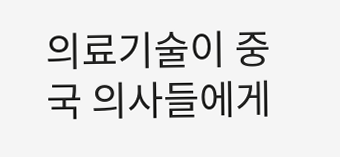의료기술이 중국 의사들에게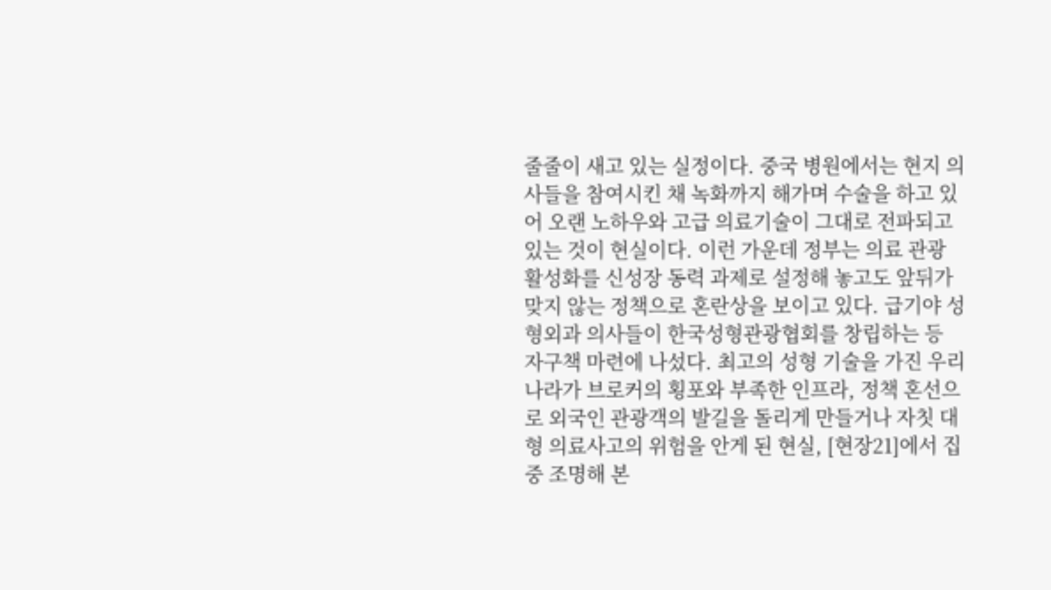줄줄이 새고 있는 실정이다. 중국 병원에서는 현지 의사들을 참여시킨 채 녹화까지 해가며 수술을 하고 있어 오랜 노하우와 고급 의료기술이 그대로 전파되고 있는 것이 현실이다. 이런 가운데 정부는 의료 관광 활성화를 신성장 동력 과제로 설정해 놓고도 앞뒤가 맞지 않는 정책으로 혼란상을 보이고 있다. 급기야 성형외과 의사들이 한국성형관광협회를 창립하는 등 자구책 마련에 나섰다. 최고의 성형 기술을 가진 우리나라가 브로커의 횡포와 부족한 인프라, 정책 혼선으로 외국인 관광객의 발길을 돌리게 만들거나 자칫 대형 의료사고의 위험을 안게 된 현실, [현장21]에서 집중 조명해 본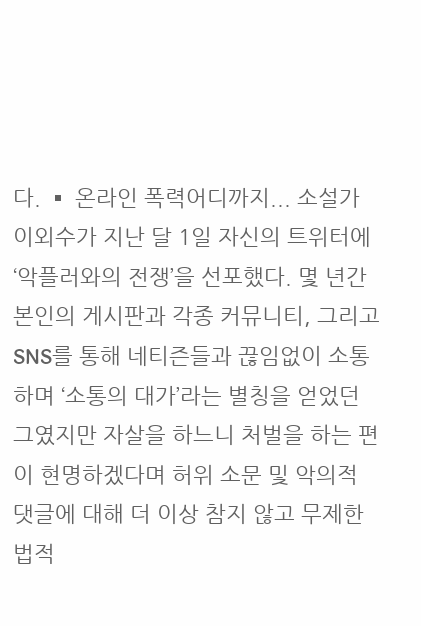다. ▪ 온라인 폭력어디까지... 소설가 이외수가 지난 달 1일 자신의 트위터에 ‘악플러와의 전쟁’을 선포했다. 몇 년간 본인의 게시판과 각종 커뮤니티, 그리고 SNS를 통해 네티즌들과 끊임없이 소통하며 ‘소통의 대가’라는 별칭을 얻었던 그였지만 자살을 하느니 처벌을 하는 편이 현명하겠다며 허위 소문 및 악의적 댓글에 대해 더 이상 참지 않고 무제한 법적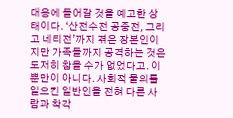대응에 들어갈 것을 예고한 상태이다. ‘산전수전 공중전, 그리고 네티전’까지 겪은 장본인이지만 가족들까지 공격하는 것은 도저히 참을 수가 없었다고. 이 뿐만이 아니다. 사회적 물의를 일으킨 일반인을 전혀 다른 사람과 착각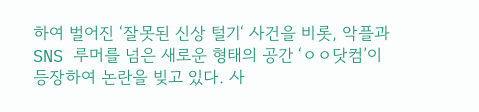하여 벌어진 ‘잘못된 신상 털기‘ 사건을 비롯, 악플과 SNS 루머를 넘은 새로운 형태의 공간 ‘ㅇㅇ닷컴’이 등장하여 논란을 빚고 있다. 사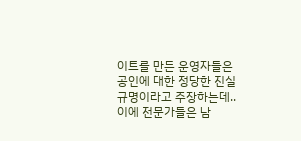이트를 만든 운영자들은 공인에 대한 정당한 진실 규명이라고 주장하는데.. 이에 전문가들은 남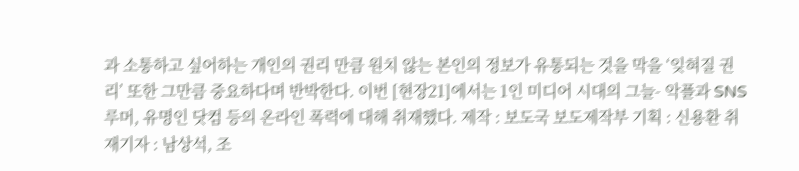과 소통하고 싶어하는 개인의 권리 만큼 원치 않는 본인의 정보가 유통되는 것을 막을 ‘잊혀질 권리’ 또한 그만큼 중요하다며 반박한다. 이번 [현장21]에서는 1인 미디어 시대의 그늘- 악플과 SNS 루머, 유명인 닷컴 등의 온라인 폭력에 대해 취재했다. 제작 : 보도국 보도제작부 기획 : 신용환 취재기자 : 남상석, 조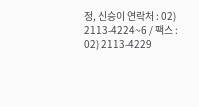정, 신승이 연락처 : 02) 2113-4224~6 / 팩스 : 02) 2113-4229